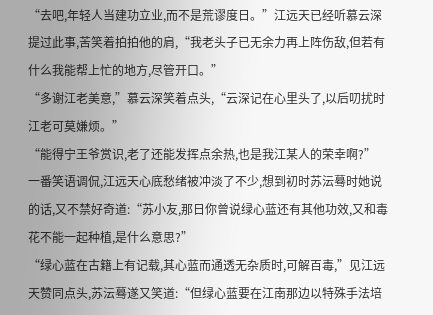“去吧,年轻人当建功立业,而不是荒谬度日。”江远天已经听慕云深提过此事,苦笑着拍拍他的肩,“我老头子已无余力再上阵伤敌,但若有什么我能帮上忙的地方,尽管开口。”
“多谢江老美意,”慕云深笑着点头,“云深记在心里头了,以后叨扰时江老可莫嫌烦。”
“能得宁王爷赏识,老了还能发挥点余热,也是我江某人的荣幸啊?”
一番笑语调侃,江远天心底愁绪被冲淡了不少,想到初时苏沄蓦时她说的话,又不禁好奇道:“苏小友,那日你曾说绿心蓝还有其他功效,又和毒花不能一起种植,是什么意思?”
“绿心蓝在古籍上有记载,其心蓝而通透无杂质时,可解百毒,”见江远天赞同点头,苏沄蓦遂又笑道:“但绿心蓝要在江南那边以特殊手法培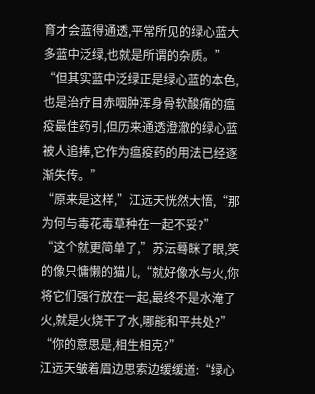育才会蓝得通透,平常所见的绿心蓝大多蓝中泛绿,也就是所谓的杂质。”
“但其实蓝中泛绿正是绿心蓝的本色,也是治疗目赤咽肿浑身骨软酸痛的瘟疫最佳药引,但历来通透澄澈的绿心蓝被人追捧,它作为瘟疫药的用法已经逐渐失传。”
“原来是这样,”江远天恍然大悟,“那为何与毒花毒草种在一起不妥?”
“这个就更简单了,”苏沄蓦眯了眼,笑的像只慵懒的猫儿,“就好像水与火,你将它们强行放在一起,最终不是水淹了火,就是火烧干了水,哪能和平共处?”
“你的意思是,相生相克?”
江远天皱着眉边思索边缓缓道:“绿心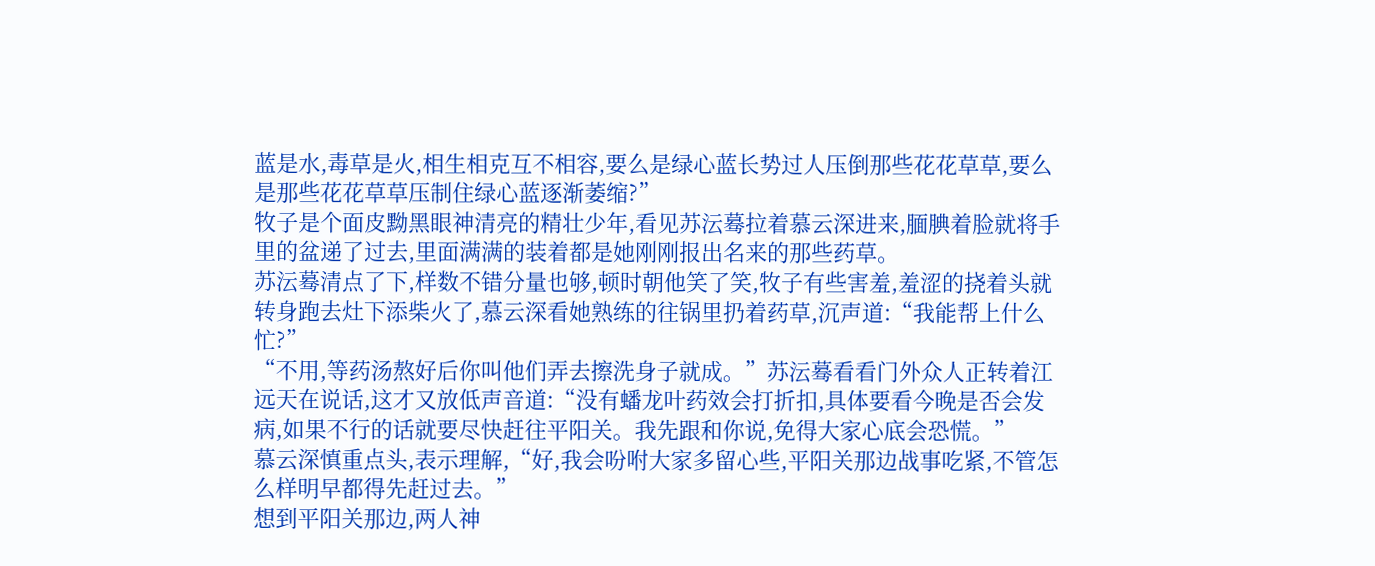蓝是水,毒草是火,相生相克互不相容,要么是绿心蓝长势过人压倒那些花花草草,要么是那些花花草草压制住绿心蓝逐渐萎缩?”
牧子是个面皮黝黑眼神清亮的精壮少年,看见苏沄蓦拉着慕云深进来,腼腆着脸就将手里的盆递了过去,里面满满的装着都是她刚刚报出名来的那些药草。
苏沄蓦清点了下,样数不错分量也够,顿时朝他笑了笑,牧子有些害羞,羞涩的挠着头就转身跑去灶下添柴火了,慕云深看她熟练的往锅里扔着药草,沉声道:“我能帮上什么忙?”
“不用,等药汤熬好后你叫他们弄去擦洗身子就成。”苏沄蓦看看门外众人正转着江远天在说话,这才又放低声音道:“没有蟠龙叶药效会打折扣,具体要看今晚是否会发病,如果不行的话就要尽快赶往平阳关。我先跟和你说,免得大家心底会恐慌。”
慕云深慎重点头,表示理解,“好,我会吩咐大家多留心些,平阳关那边战事吃紧,不管怎么样明早都得先赶过去。”
想到平阳关那边,两人神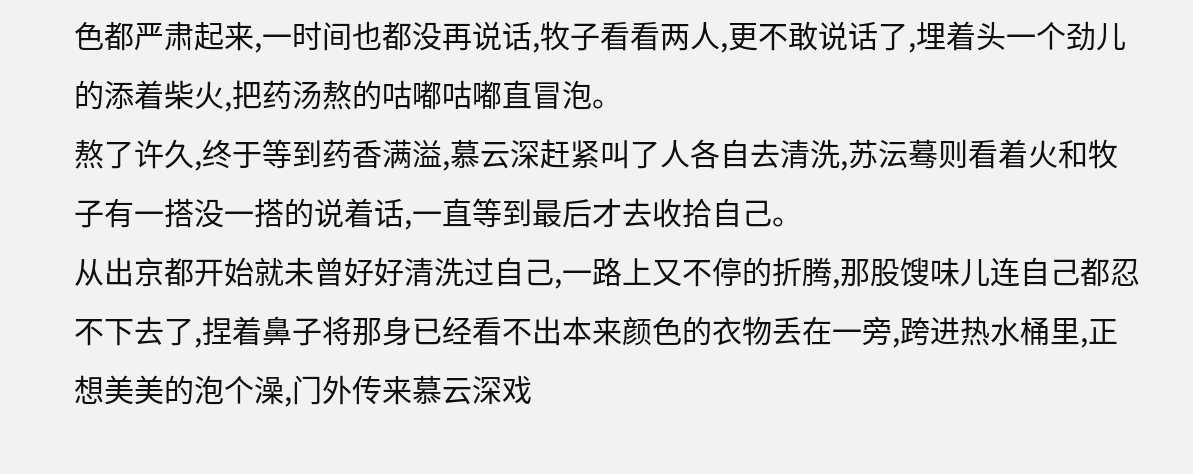色都严肃起来,一时间也都没再说话,牧子看看两人,更不敢说话了,埋着头一个劲儿的添着柴火,把药汤熬的咕嘟咕嘟直冒泡。
熬了许久,终于等到药香满溢,慕云深赶紧叫了人各自去清洗,苏沄蓦则看着火和牧子有一搭没一搭的说着话,一直等到最后才去收拾自己。
从出京都开始就未曾好好清洗过自己,一路上又不停的折腾,那股馊味儿连自己都忍不下去了,捏着鼻子将那身已经看不出本来颜色的衣物丢在一旁,跨进热水桶里,正想美美的泡个澡,门外传来慕云深戏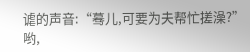谑的声音:“蓦儿,可要为夫帮忙搓澡?”
哟,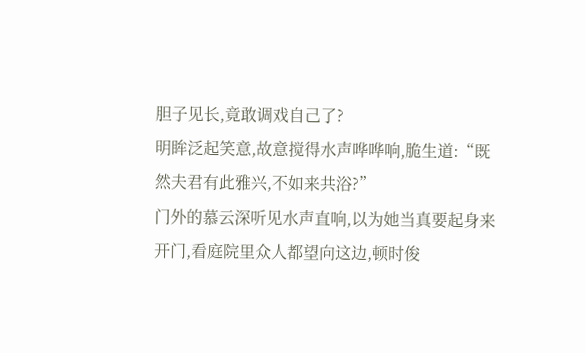胆子见长,竟敢调戏自己了?
明眸泛起笑意,故意搅得水声哗哗响,脆生道:“既然夫君有此雅兴,不如来共浴?”
门外的慕云深听见水声直响,以为她当真要起身来开门,看庭院里众人都望向这边,顿时俊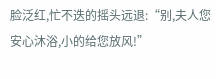脸泛红,忙不迭的摇头远退:“别,夫人您安心沐浴,小的给您放风!”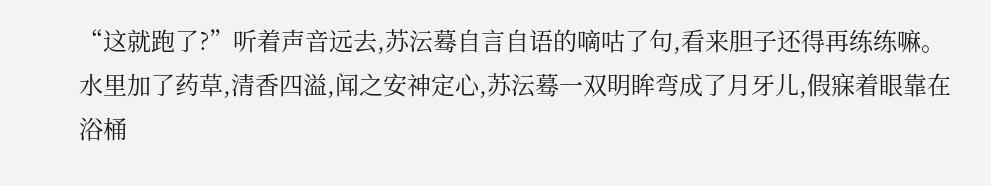“这就跑了?”听着声音远去,苏沄蓦自言自语的嘀咕了句,看来胆子还得再练练嘛。
水里加了药草,清香四溢,闻之安神定心,苏沄蓦一双明眸弯成了月牙儿,假寐着眼靠在浴桶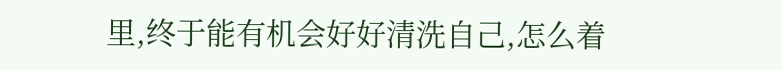里,终于能有机会好好清洗自己,怎么着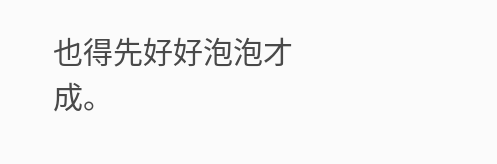也得先好好泡泡才成。